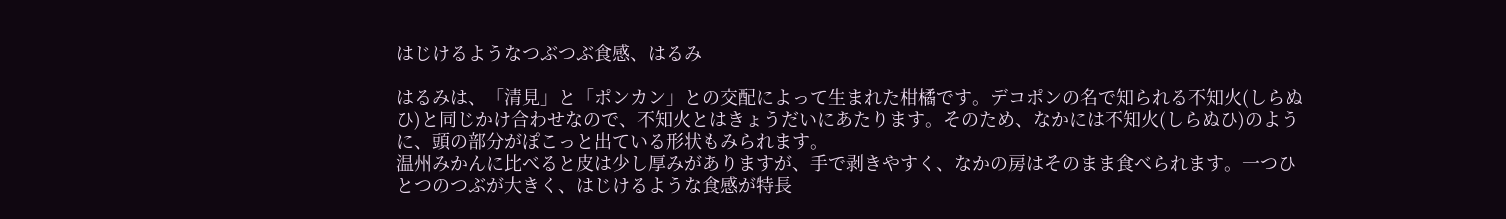はじけるようなつぶつぶ食感、はるみ

はるみは、「清見」と「ポンカン」との交配によって生まれた柑橘です。デコポンの名で知られる不知火(しらぬひ)と同じかけ合わせなので、不知火とはきょうだいにあたります。そのため、なかには不知火(しらぬひ)のように、頭の部分がぽこっと出ている形状もみられます。
温州みかんに比べると皮は少し厚みがありますが、手で剥きやすく、なかの房はそのまま食べられます。一つひとつのつぶが大きく、はじけるような食感が特長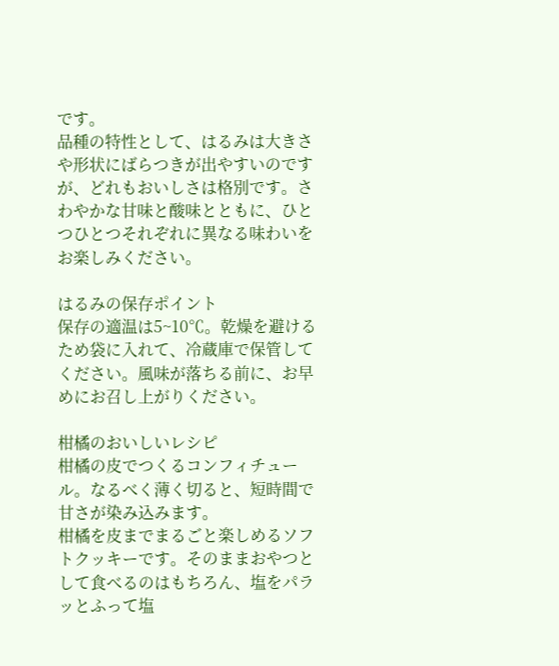です。
品種の特性として、はるみは大きさや形状にばらつきが出やすいのですが、どれもおいしさは格別です。さわやかな甘味と酸味とともに、ひとつひとつそれぞれに異なる味わいをお楽しみください。

はるみの保存ポイント
保存の適温は5~10℃。乾燥を避けるため袋に入れて、冷蔵庫で保管してください。風味が落ちる前に、お早めにお召し上がりください。

柑橘のおいしいレシピ
柑橘の皮でつくるコンフィチュール。なるべく薄く切ると、短時間で甘さが染み込みます。
柑橘を皮までまるごと楽しめるソフトクッキーです。そのままおやつとして食べるのはもちろん、塩をパラッとふって塩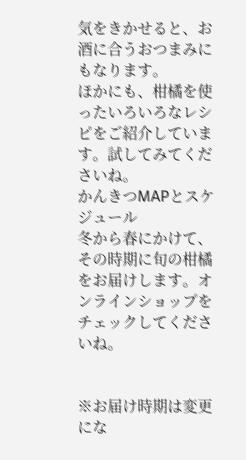気をきかせると、お酒に合うおつまみにもなります。
ほかにも、柑橘を使ったいろいろなレシピをご紹介しています。試してみてくださいね。
かんきつMAPとスケジュール
冬から春にかけて、その時期に旬の柑橘をお届けします。オンラインショップをチェックしてくださいね。


※お届け時期は変更にな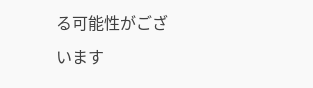る可能性がございます